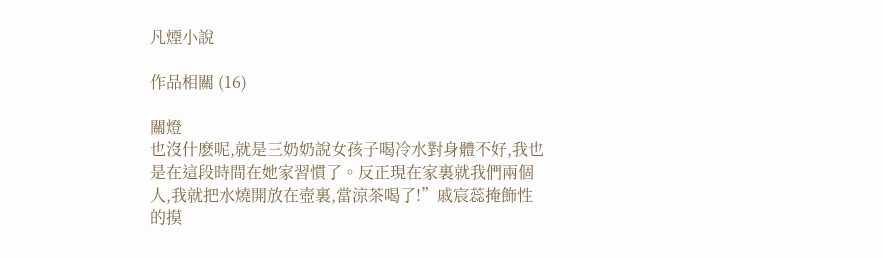凡煙小說

作品相關 (16)

關燈
也沒什麽呢,就是三奶奶說女孩子喝冷水對身體不好,我也是在這段時間在她家習慣了。反正現在家裏就我們兩個人,我就把水燒開放在壺裏,當涼茶喝了!”戚宸蕊掩飾性的摸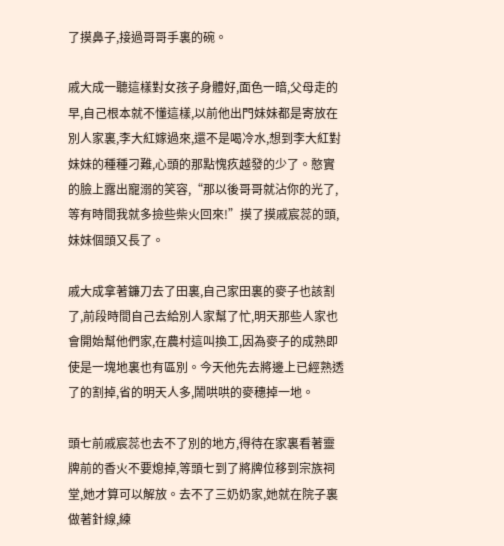了摸鼻子,接過哥哥手裏的碗。

戚大成一聽這樣對女孩子身體好,面色一暗,父母走的早,自己根本就不懂這樣,以前他出門妹妹都是寄放在別人家裏,李大紅嫁過來,還不是喝冷水,想到李大紅對妹妹的種種刁難,心頭的那點愧疚越發的少了。憨實的臉上露出寵溺的笑容,“那以後哥哥就沾你的光了,等有時間我就多撿些柴火回來!”摸了摸戚宸蕊的頭,妹妹個頭又長了。

戚大成拿著鐮刀去了田裏,自己家田裏的麥子也該割了,前段時間自己去給別人家幫了忙,明天那些人家也會開始幫他們家,在農村這叫換工,因為麥子的成熟即使是一塊地裏也有區別。今天他先去將邊上已經熟透了的割掉,省的明天人多,鬧哄哄的麥穗掉一地。

頭七前戚宸蕊也去不了別的地方,得待在家裏看著靈牌前的香火不要熄掉,等頭七到了將牌位移到宗族祠堂,她才算可以解放。去不了三奶奶家,她就在院子裏做著針線,練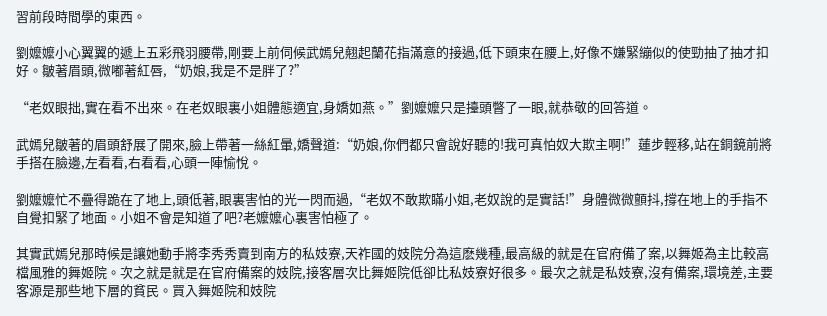習前段時間學的東西。

劉嬤嬤小心翼翼的遞上五彩飛羽腰帶,剛要上前伺候武嫣兒翹起蘭花指滿意的接過,低下頭束在腰上,好像不嫌緊繃似的使勁抽了抽才扣好。皺著眉頭,微嘟著紅唇,“奶娘,我是不是胖了?”

“老奴眼拙,實在看不出來。在老奴眼裏小姐體態適宜,身嬌如燕。”劉嬤嬤只是擡頭瞥了一眼,就恭敬的回答道。

武嫣兒皺著的眉頭舒展了開來,臉上帶著一絲紅暈,嬌聲道:“奶娘,你們都只會說好聽的!我可真怕奴大欺主啊!”蓮步輕移,站在銅鏡前將手搭在臉邊,左看看,右看看,心頭一陣愉悅。

劉嬤嬤忙不疊得跪在了地上,頭低著,眼裏害怕的光一閃而過,“老奴不敢欺瞞小姐,老奴說的是實話!”身體微微顫抖,撐在地上的手指不自覺扣緊了地面。小姐不會是知道了吧?老嬤嬤心裏害怕極了。

其實武嫣兒那時候是讓她動手將李秀秀賣到南方的私妓寮,天祚國的妓院分為這麽幾種,最高級的就是在官府備了案,以舞姬為主比較高檔風雅的舞姬院。次之就是就是在官府備案的妓院,接客層次比舞姬院低卻比私妓寮好很多。最次之就是私妓寮,沒有備案,環境差,主要客源是那些地下層的貧民。買入舞姬院和妓院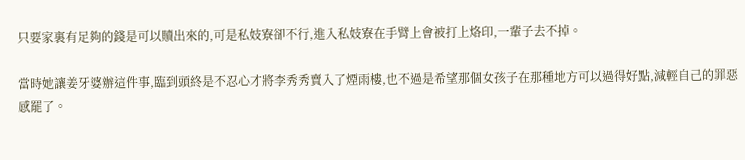只要家裏有足夠的錢是可以贖出來的,可是私妓寮卻不行,進入私妓寮在手臂上會被打上烙印,一輩子去不掉。

當時她讓姜牙婆辦這件事,臨到頭終是不忍心才將李秀秀賣入了煙雨樓,也不過是希望那個女孩子在那種地方可以過得好點,減輕自己的罪惡感罷了。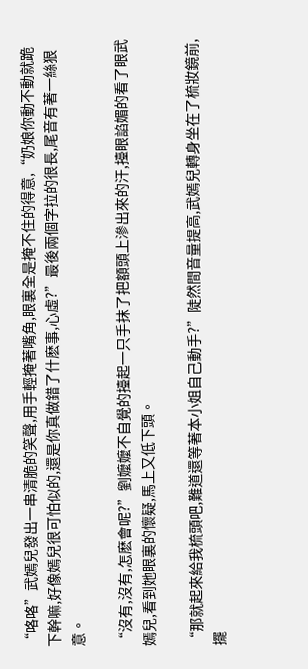“咯咯”武嫣兒發出一串清脆的笑聲,用手輕掩著嘴角,眼裏全是掩不住的得意,“奶娘你動不動就跪下幹嘛,好像嫣兒很可怕似的,還是你真做錯了什麽事,心虛?”最後兩個字拉的很長,尾音有著一絲狠意。

“沒有,沒有,怎麽會呢?”劉嬤嬤不自覺的擡起一只手抹了把額頭上滲出來的汗,擡眼諂媚的看了眼武嫣兒,看到她眼裏的懷疑,馬上又低下頭。

“那就起來給我梳頭吧,難道還等著本小姐自己動手?”陡然間音量提高,武嫣兒轉身坐在了梳妝鏡前,擺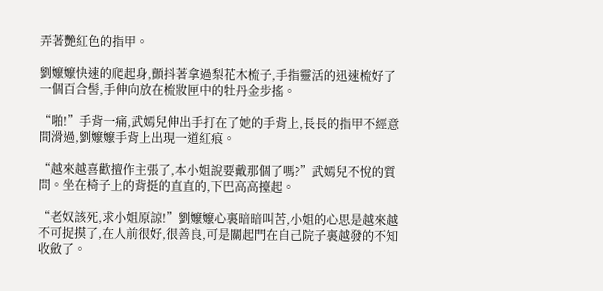弄著艷紅色的指甲。

劉嬤嬤快速的爬起身,顫抖著拿過梨花木梳子,手指靈活的迅速梳好了一個百合髻,手伸向放在梳妝匣中的牡丹金步搖。

“啪!”手背一痛,武嫣兒伸出手打在了她的手背上,長長的指甲不經意間滑過,劉嬤嬤手背上出現一道紅痕。

“越來越喜歡擅作主張了,本小姐說要戴那個了嗎?”武嫣兒不悅的質問。坐在椅子上的背挺的直直的,下巴高高擡起。

“老奴該死,求小姐原諒!”劉嬤嬤心裏暗暗叫苦,小姐的心思是越來越不可捉摸了,在人前很好,很善良,可是關起門在自己院子裏越發的不知收斂了。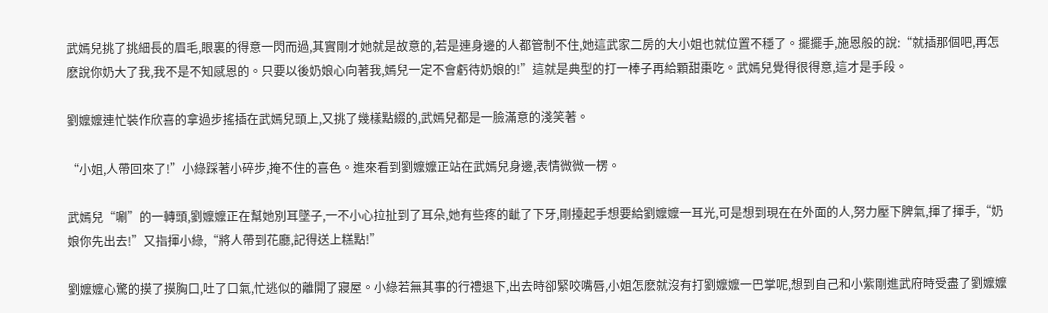武嫣兒挑了挑細長的眉毛,眼裏的得意一閃而過,其實剛才她就是故意的,若是連身邊的人都管制不住,她這武家二房的大小姐也就位置不穩了。擺擺手,施恩般的說:“就插那個吧,再怎麽說你奶大了我,我不是不知感恩的。只要以後奶娘心向著我,嫣兒一定不會虧待奶娘的!”這就是典型的打一棒子再給顆甜棗吃。武嫣兒覺得很得意,這才是手段。

劉嬤嬤連忙裝作欣喜的拿過步搖插在武嫣兒頭上,又挑了幾樣點綴的,武嫣兒都是一臉滿意的淺笑著。

“小姐,人帶回來了!”小綠踩著小碎步,掩不住的喜色。進來看到劉嬤嬤正站在武嫣兒身邊,表情微微一楞。

武嫣兒“唰”的一轉頭,劉嬤嬤正在幫她別耳墜子,一不小心拉扯到了耳朵,她有些疼的齜了下牙,剛擡起手想要給劉嬤嬤一耳光,可是想到現在在外面的人,努力壓下脾氣,揮了揮手,“奶娘你先出去!”又指揮小綠,“將人帶到花廳,記得送上糕點!”

劉嬤嬤心驚的摸了摸胸口,吐了口氣,忙逃似的離開了寢屋。小綠若無其事的行禮退下,出去時卻緊咬嘴唇,小姐怎麽就沒有打劉嬤嬤一巴掌呢,想到自己和小紫剛進武府時受盡了劉嬤嬤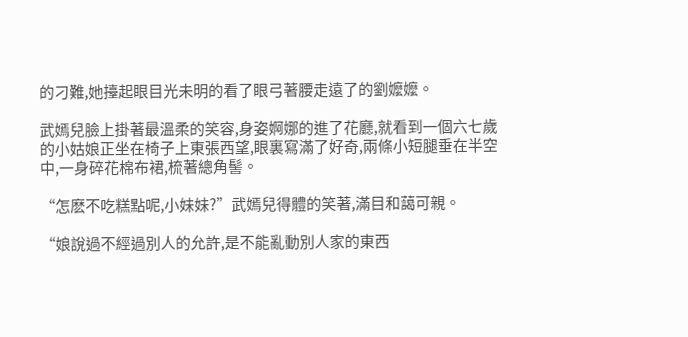的刁難,她擡起眼目光未明的看了眼弓著腰走遠了的劉嬤嬤。

武嫣兒臉上掛著最溫柔的笑容,身姿婀娜的進了花廳,就看到一個六七歲的小姑娘正坐在椅子上東張西望,眼裏寫滿了好奇,兩條小短腿垂在半空中,一身碎花棉布裙,梳著總角髻。

“怎麽不吃糕點呢,小妹妹?”武嫣兒得體的笑著,滿目和藹可親。

“娘說過不經過別人的允許,是不能亂動別人家的東西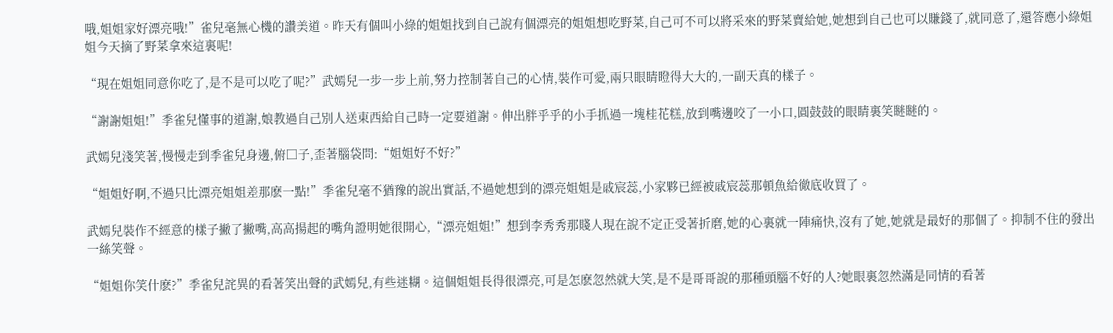哦,姐姐家好漂亮哦!”雀兒毫無心機的讚美道。昨天有個叫小綠的姐姐找到自己說有個漂亮的姐姐想吃野菜,自己可不可以將采來的野菜賣給她,她想到自己也可以賺錢了,就同意了,還答應小綠姐姐今天摘了野菜拿來這裏呢!

“現在姐姐同意你吃了,是不是可以吃了呢?”武嫣兒一步一步上前,努力控制著自己的心情,裝作可愛,兩只眼睛瞪得大大的,一副天真的樣子。

“謝謝姐姐!”季雀兒懂事的道謝,娘教過自己別人送東西給自己時一定要道謝。伸出胖乎乎的小手抓過一塊桂花糕,放到嘴邊咬了一小口,圓鼓鼓的眼睛裏笑瞇瞇的。

武嫣兒淺笑著,慢慢走到季雀兒身邊,俯□子,歪著腦袋問:“姐姐好不好?”

“姐姐好啊,不過只比漂亮姐姐差那麽一點!”季雀兒毫不猶豫的說出實話,不過她想到的漂亮姐姐是戚宸蕊,小家夥已經被戚宸蕊那頓魚給徹底收買了。

武嫣兒裝作不經意的樣子撇了撇嘴,高高揚起的嘴角證明她很開心,“漂亮姐姐!”想到李秀秀那賤人現在說不定正受著折磨,她的心裏就一陣痛快,沒有了她,她就是最好的那個了。抑制不住的發出一絲笑聲。

“姐姐你笑什麽?”季雀兒詫異的看著笑出聲的武嫣兒,有些迷糊。這個姐姐長得很漂亮,可是怎麽忽然就大笑,是不是哥哥說的那種頭腦不好的人?她眼裏忽然滿是同情的看著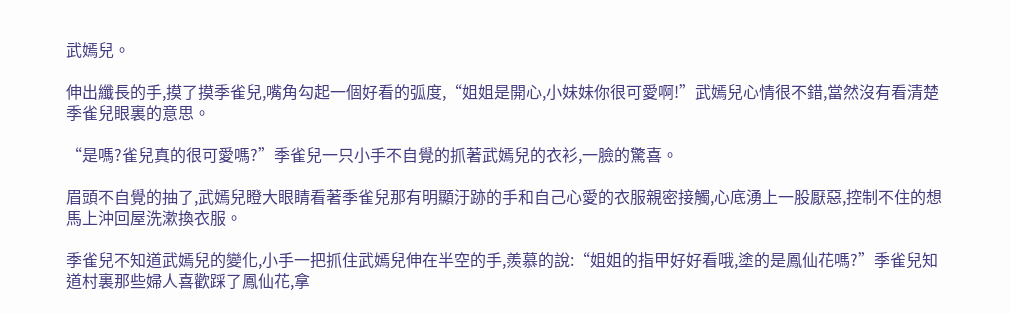武嫣兒。

伸出纖長的手,摸了摸季雀兒,嘴角勾起一個好看的弧度,“姐姐是開心,小妹妹你很可愛啊!”武嫣兒心情很不錯,當然沒有看清楚季雀兒眼裏的意思。

“是嗎?雀兒真的很可愛嗎?”季雀兒一只小手不自覺的抓著武嫣兒的衣衫,一臉的驚喜。

眉頭不自覺的抽了,武嫣兒瞪大眼睛看著季雀兒那有明顯汙跡的手和自己心愛的衣服親密接觸,心底湧上一股厭惡,控制不住的想馬上沖回屋洗漱換衣服。

季雀兒不知道武嫣兒的變化,小手一把抓住武嫣兒伸在半空的手,羨慕的說:“姐姐的指甲好好看哦,塗的是鳳仙花嗎?”季雀兒知道村裏那些婦人喜歡踩了鳳仙花,拿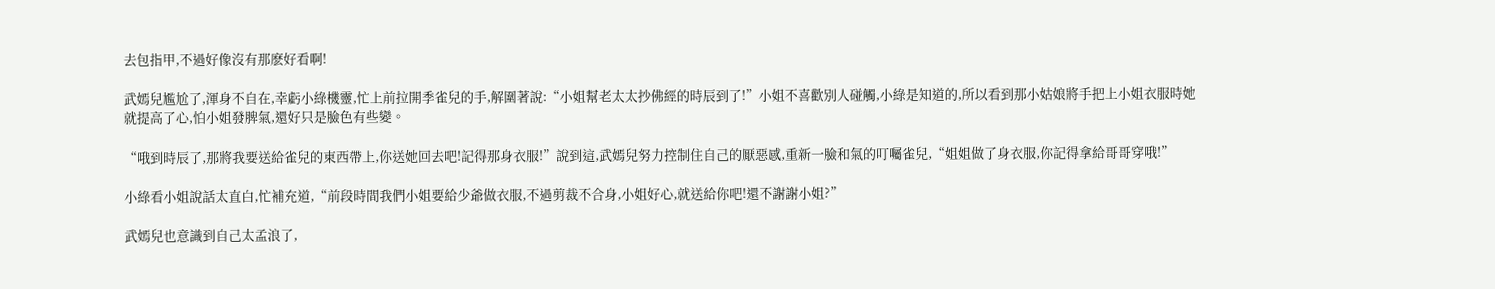去包指甲,不過好像沒有那麽好看啊!

武嫣兒尷尬了,渾身不自在,幸虧小綠機靈,忙上前拉開季雀兒的手,解圍著說:“小姐幫老太太抄佛經的時辰到了!”小姐不喜歡別人碰觸,小綠是知道的,所以看到那小姑娘將手把上小姐衣服時她就提高了心,怕小姐發脾氣,還好只是臉色有些變。

“哦到時辰了,那將我要送給雀兒的東西帶上,你送她回去吧!記得那身衣服!”說到這,武嫣兒努力控制住自己的厭惡感,重新一臉和氣的叮囑雀兒,“姐姐做了身衣服,你記得拿給哥哥穿哦!”

小綠看小姐說話太直白,忙補充道,“前段時間我們小姐要給少爺做衣服,不過剪裁不合身,小姐好心,就送給你吧!還不謝謝小姐?”

武嫣兒也意識到自己太孟浪了,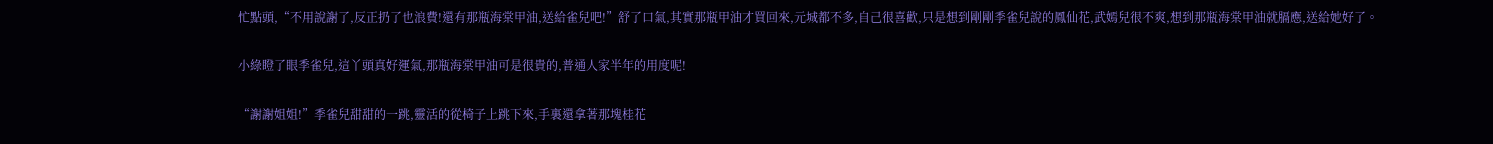忙點頭,“不用說謝了,反正扔了也浪費!還有那瓶海棠甲油,送給雀兒吧!”舒了口氣,其實那瓶甲油才買回來,元城都不多,自己很喜歡,只是想到剛剛季雀兒說的鳳仙花,武嫣兒很不爽,想到那瓶海棠甲油就膈應,送給她好了。

小綠瞪了眼季雀兒,這丫頭真好運氣,那瓶海棠甲油可是很貴的,普通人家半年的用度呢!

“謝謝姐姐!”季雀兒甜甜的一跳,靈活的從椅子上跳下來,手裏還拿著那塊桂花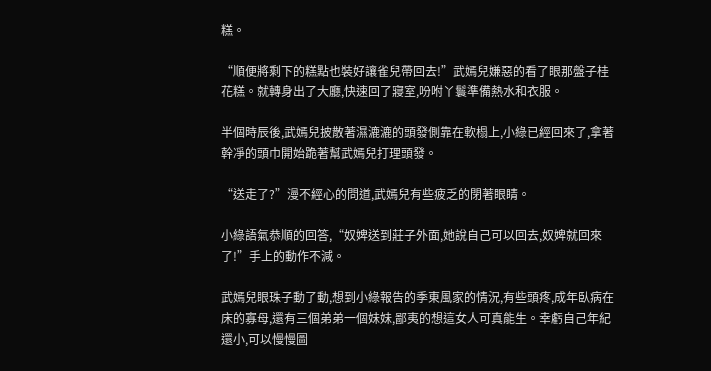糕。

“順便將剩下的糕點也裝好讓雀兒帶回去!”武嫣兒嫌惡的看了眼那盤子桂花糕。就轉身出了大廳,快速回了寢室,吩咐丫鬟準備熱水和衣服。

半個時辰後,武嫣兒披散著濕漉漉的頭發側靠在軟榻上,小綠已經回來了,拿著幹凈的頭巾開始跪著幫武嫣兒打理頭發。

“送走了?”漫不經心的問道,武嫣兒有些疲乏的閉著眼睛。

小綠語氣恭順的回答,“奴婢送到莊子外面,她說自己可以回去,奴婢就回來了!”手上的動作不減。

武嫣兒眼珠子動了動,想到小綠報告的季東風家的情況,有些頭疼,成年臥病在床的寡母,還有三個弟弟一個妹妹,鄙夷的想這女人可真能生。幸虧自己年紀還小,可以慢慢圖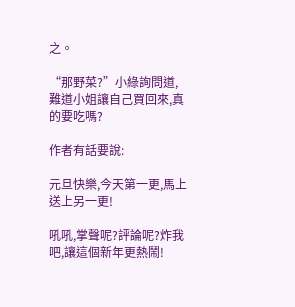之。

“那野菜?”小綠詢問道,難道小姐讓自己買回來,真的要吃嗎?

作者有話要說:

元旦快樂,今天第一更,馬上送上另一更!

吼吼,掌聲呢?評論呢?炸我吧,讓這個新年更熱鬧!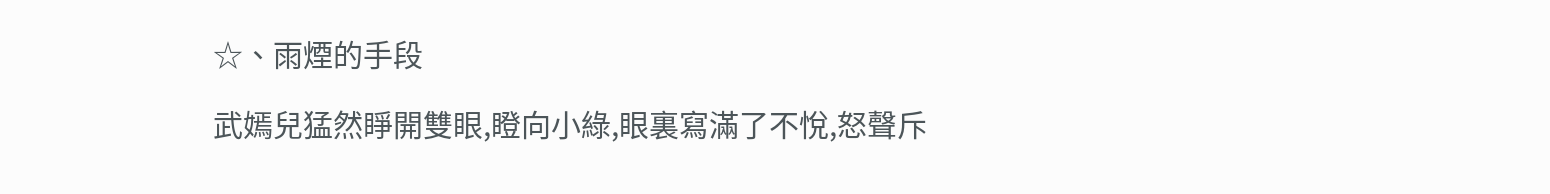☆、雨煙的手段

武嫣兒猛然睜開雙眼,瞪向小綠,眼裏寫滿了不悅,怒聲斥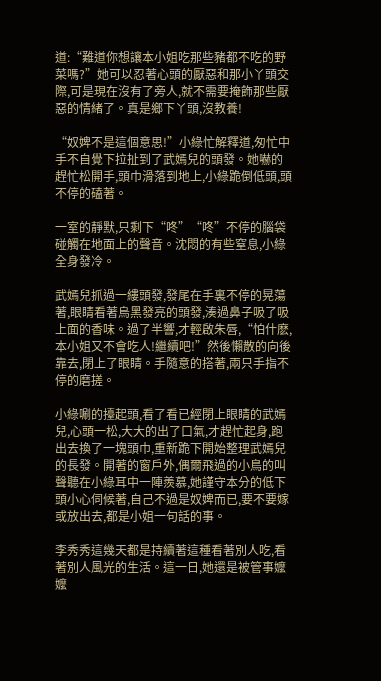道:“難道你想讓本小姐吃那些豬都不吃的野菜嗎?”她可以忍著心頭的厭惡和那小丫頭交際,可是現在沒有了旁人,就不需要掩飾那些厭惡的情緒了。真是鄉下丫頭,沒教養!

“奴婢不是這個意思!”小綠忙解釋道,匆忙中手不自覺下拉扯到了武嫣兒的頭發。她嚇的趕忙松開手,頭巾滑落到地上,小綠跪倒低頭,頭不停的磕著。

一室的靜默,只剩下“咚”“咚”不停的腦袋碰觸在地面上的聲音。沈悶的有些窒息,小綠全身發冷。

武嫣兒抓過一縷頭發,發尾在手裏不停的晃蕩著,眼睛看著烏黑發亮的頭發,湊過鼻子吸了吸上面的香味。過了半響,才輕啟朱唇,“怕什麽,本小姐又不會吃人!繼續吧!”然後懶散的向後靠去,閉上了眼睛。手隨意的搭著,兩只手指不停的磨搓。

小綠唰的擡起頭,看了看已經閉上眼睛的武嫣兒,心頭一松,大大的出了口氣,才趕忙起身,跑出去換了一塊頭巾,重新跪下開始整理武嫣兒的長發。開著的窗戶外,偶爾飛過的小鳥的叫聲聽在小綠耳中一陣羨慕,她謹守本分的低下頭小心伺候著,自己不過是奴婢而已,要不要嫁或放出去,都是小姐一句話的事。

李秀秀這幾天都是持續著這種看著別人吃,看著別人風光的生活。這一日,她還是被管事嬤嬤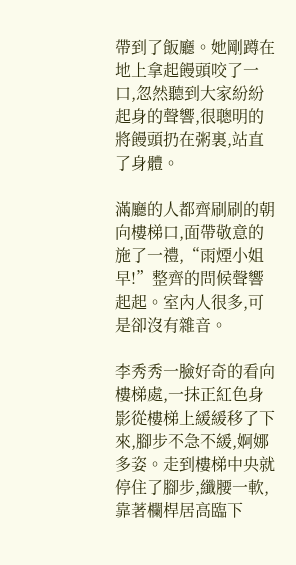帶到了飯廳。她剛蹲在地上拿起饅頭咬了一口,忽然聽到大家紛紛起身的聲響,很聰明的將饅頭扔在粥裏,站直了身體。

滿廳的人都齊刷刷的朝向樓梯口,面帶敬意的施了一禮,“雨煙小姐早!”整齊的問候聲響起起。室內人很多,可是卻沒有雜音。

李秀秀一臉好奇的看向樓梯處,一抹正紅色身影從樓梯上緩緩移了下來,腳步不急不緩,婀娜多姿。走到樓梯中央就停住了腳步,纖腰一軟,靠著欄桿居高臨下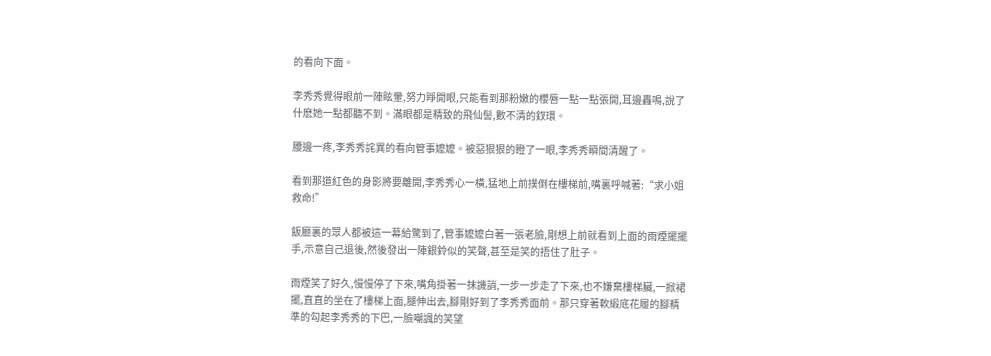的看向下面。

李秀秀覺得眼前一陣眩暈,努力睜開眼,只能看到那粉嫩的櫻唇一點一點張開,耳邊轟鳴,說了什麽她一點都聽不到。滿眼都是精致的飛仙髻,數不清的釵環。

腰邊一疼,李秀秀詫異的看向管事嬤嬤。被惡狠狠的瞪了一眼,李秀秀瞬間清醒了。

看到那道紅色的身影將要離開,李秀秀心一橫,猛地上前撲倒在樓梯前,嘴裏呼喊著:“求小姐救命!”

飯廳裏的眾人都被這一幕給驚到了,管事嬤嬤白著一張老臉,剛想上前就看到上面的雨煙擺擺手,示意自己退後,然後發出一陣銀鈴似的笑聲,甚至是笑的捂住了肚子。

雨煙笑了好久,慢慢停了下來,嘴角掛著一抹譏誚,一步一步走了下來,也不嫌棄樓梯臟,一掀裙擺,直直的坐在了樓梯上面,腿伸出去,腳剛好到了李秀秀面前。那只穿著軟緞底花履的腳精準的勾起李秀秀的下巴,一臉嘲諷的笑望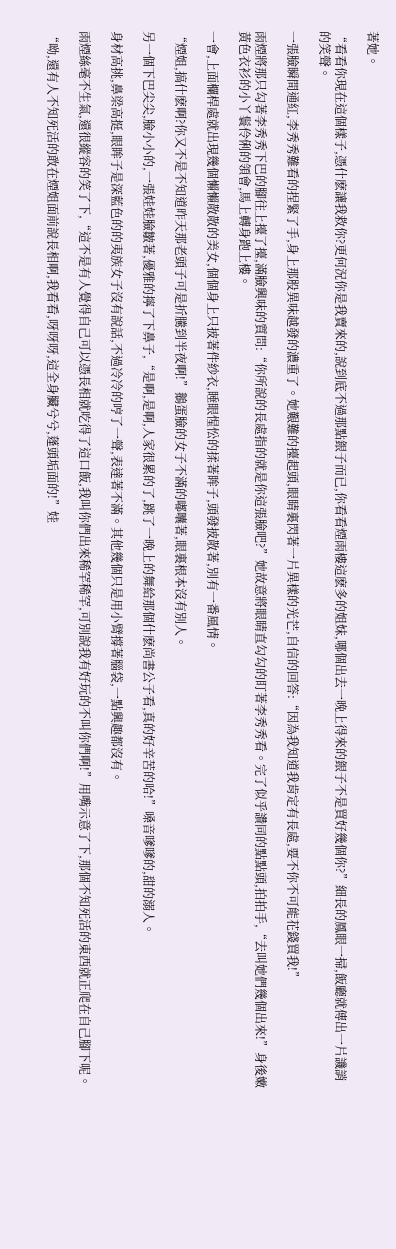著她。

“看看你現在這個樣子,憑什麽讓我救你?更何況你是我賣來的,說到底不過那點銀子而已,你看看煙雨樓這麽多的姐妹,哪個出去一晚上得來的銀子不是買好幾個你?”細長的鳳眼一掃,飯廳就傳出一片譏誚的笑聲。

一張臉瞬間通紅,李秀秀難看的捏緊了手,身上那股異味越發的濃重了。她艱難的擡起頭,眼睛裏閃著一片異樣的光芒,自信的回答:“因為我知道我肯定有長處,要不你不可能花錢買我!”

雨煙將那只勾著李秀秀下巴的腳往上擡了擡,滿臉興味的質問:“你所說的長處指的就是你這張臉吧?”她故意將眼睛直勾勾的盯著李秀秀看。完了似乎讚同的點點頭,拍拍手,“去叫她們幾個出來!”身後嫩黃色衣衫的小丫鬟伶俐的領會,馬上轉身跑上樓。

一會,上面欄桿處就出現幾個懶懶散散的美女,個個身上只披著件紗衣,睡眼惺忪的揉著眸子,頭發披散著,別有一番風情。

“煙姐,搞什麽啊?你又不是不知道昨天那老頭子可是折騰到半夜啊!”鵝蛋臉的女子不滿的嘟囔著,眼裏根本沒有別人。

另一個下巴尖尖,臉小小的,一張娃娃臉皺著,優雅的擰了下鼻子,“是啊,是啊,人家很累的了,跳了一晚上的舞給那個什麽尚書公子看,真的好辛苦的哈!”嗓音嗲嗲的,甜的溺人。

身材高挑,鼻梁高挺,眼眸子是深藍色的的夷族女子沒有說話,不過冷冷的哼了一聲,表達著不滿。其他幾個只是用小臂撐著腦袋,一點興趣都沒有。

雨煙絲毫不生氣,還很縱容的笑了下,“這不是有人覺得自己可以憑長相就吃得了這口飯,我叫你們出來稀罕稀罕,可別說我有好玩的不叫你們啊!”用嘴示意了下,那個不知死活的東西就正爬在自己腳下呢。

“呦,還有人不知死活的敢在煙姐面前說長相啊,我看看,呀呀呀,這全身臟兮兮,蓬頭垢面的!”娃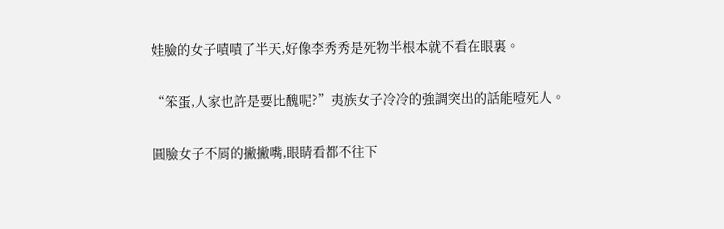娃臉的女子嘖嘖了半天,好像李秀秀是死物半根本就不看在眼裏。

“笨蛋,人家也許是要比醜呢?”夷族女子冷冷的強調突出的話能噎死人。

圓臉女子不屑的撇撇嘴,眼睛看都不往下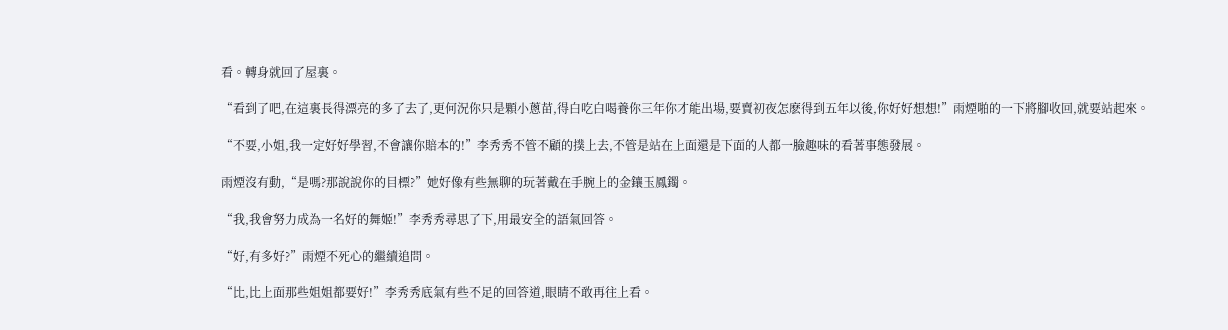看。轉身就回了屋裏。

“看到了吧,在這裏長得漂亮的多了去了,更何況你只是顆小蔥苗,得白吃白喝養你三年你才能出場,要賣初夜怎麽得到五年以後,你好好想想!”雨煙啪的一下將腳收回,就要站起來。

“不要,小姐,我一定好好學習,不會讓你賠本的!”李秀秀不管不顧的撲上去,不管是站在上面還是下面的人都一臉趣味的看著事態發展。

雨煙沒有動,“是嗎?那說說你的目標?”她好像有些無聊的玩著戴在手腕上的金鑲玉鳳鐲。

“我,我會努力成為一名好的舞姬!”李秀秀尋思了下,用最安全的語氣回答。

“好,有多好?”雨煙不死心的繼續追問。

“比,比上面那些姐姐都要好!”李秀秀底氣有些不足的回答道,眼睛不敢再往上看。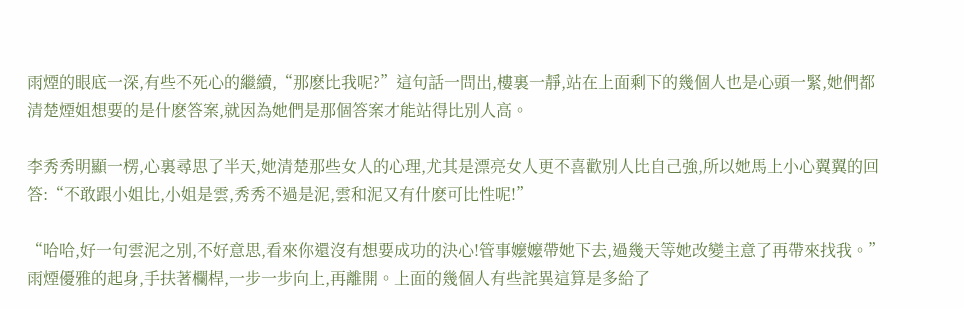雨煙的眼底一深,有些不死心的繼續,“那麽比我呢?”這句話一問出,樓裏一靜,站在上面剩下的幾個人也是心頭一緊,她們都清楚煙姐想要的是什麽答案,就因為她們是那個答案才能站得比別人高。

李秀秀明顯一楞,心裏尋思了半天,她清楚那些女人的心理,尤其是漂亮女人更不喜歡別人比自己強,所以她馬上小心翼翼的回答:“不敢跟小姐比,小姐是雲,秀秀不過是泥,雲和泥又有什麽可比性呢!”

“哈哈,好一句雲泥之別,不好意思,看來你還沒有想要成功的決心!管事嬤嬤帶她下去,過幾天等她改變主意了再帶來找我。”雨煙優雅的起身,手扶著欄桿,一步一步向上,再離開。上面的幾個人有些詫異這算是多給了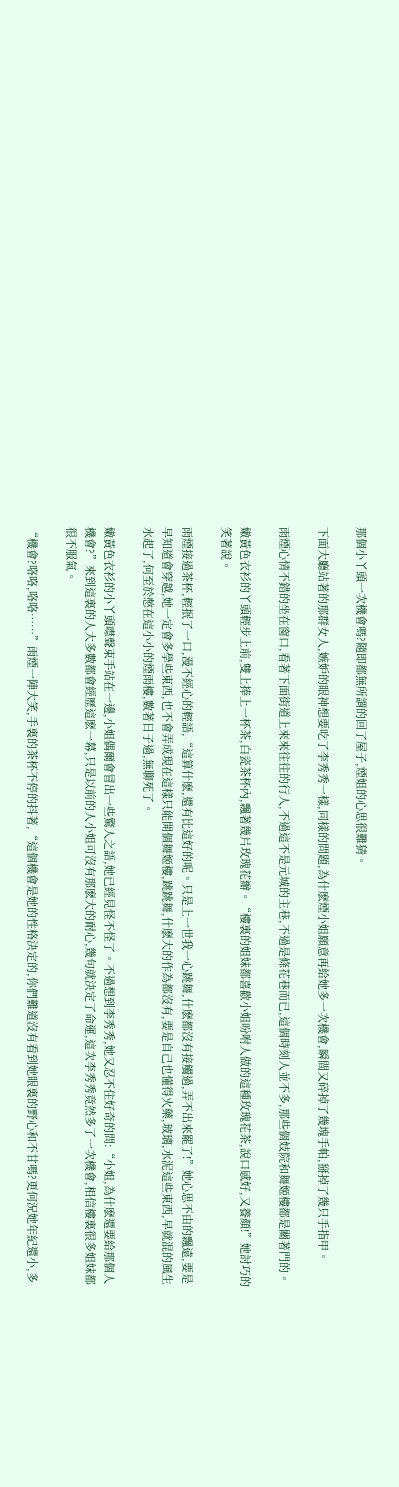那個小丫頭一次機會嗎?隨即都無所謂的回了屋子,煙姐的心思很難猜。

下面大廳站著的那群女人,嫉妒的眼神想要吃了李秀秀一樣,同樣的問題,為什麽煙小姐願意再給她多一次機會,瞬間又碎掉了幾塊手帕,掰掉了幾只手指甲。

雨煙心情不錯的坐在窗口,看著下面街道上來來往往的行人,不過這不是元城的主巷,不過是條花巷而已,這個時刻人並不多,那些個妓院和舞姬樓都是關著門的。

嫩黃色衣衫的丫頭輕步上前,雙上捧上一杯茶,白瓷茶杯內,飄著幾片玫瑰花瓣。“樓裏的姐妹都喜歡小姐吩咐人做的這種玫瑰花茶,說口感好,又養顏!”她討巧的笑著說。

雨煙接過茶杯,輕抿了一口,漫不經心的輕語,“這算什麽,還有比這好的呢。只是上一世我一心跳舞,什麽都沒有接觸過,弄不出來罷了!”她心思不由的飄遠,要是早知道會穿越,她一定會多學些東西,也不會弄成現在這樣只能開個舞姬樓,跳跳舞,什麽大的作為都沒有,要是自己也懂得火藥,玻璃,水泥這些東西,早就混的風生水起了,何至於憋在這小小的煙雨樓,數著日子過,無聊死了。

嫩黃色衣衫的小丫頭噤聲束手站在一邊,小姐偶爾會冒出一些驚人之語,她已經見怪不怪了。不過想到李秀秀,她又忍不住好奇的問:“小姐,為什麽還要給那個人機會?”來到這裏的人大多數都會經歷這麽一幕,只是以前的人小姐可沒有那麽大的耐心,幾句就決定了命運,這次李秀秀竟然多了一次機會,相信樓裏很多姐妹都很不服氣。

“機會?咯咯,咯咯……”雨煙一陣大笑,手裏的茶杯不停的抖著,“這個機會是她的性格決定的,你們難道沒有看到她眼裏的野心和不甘嗎?更何況她年紀還小,多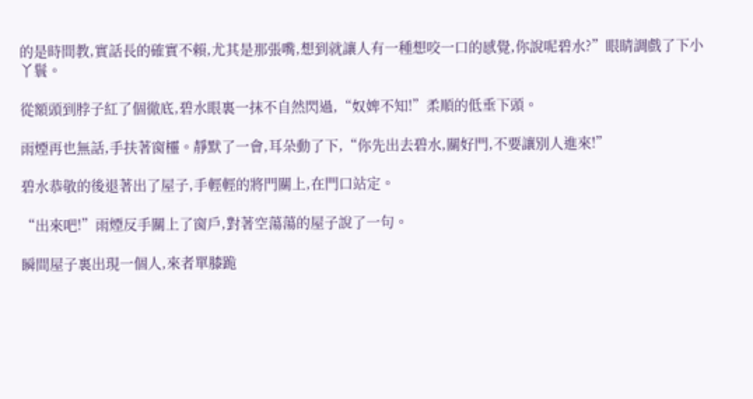的是時間教,實話長的確實不賴,尤其是那張嘴,想到就讓人有一種想咬一口的感覺,你說呢碧水?”眼睛調戲了下小丫鬟。

從額頭到脖子紅了個徹底,碧水眼裏一抹不自然閃過,“奴婢不知!”柔順的低垂下頭。

雨煙再也無話,手扶著窗欞。靜默了一會,耳朵動了下,“你先出去碧水,關好門,不要讓別人進來!”

碧水恭敬的後退著出了屋子,手輕輕的將門關上,在門口站定。

“出來吧!”雨煙反手關上了窗戶,對著空蕩蕩的屋子說了一句。

瞬間屋子裏出現一個人,來者單膝跪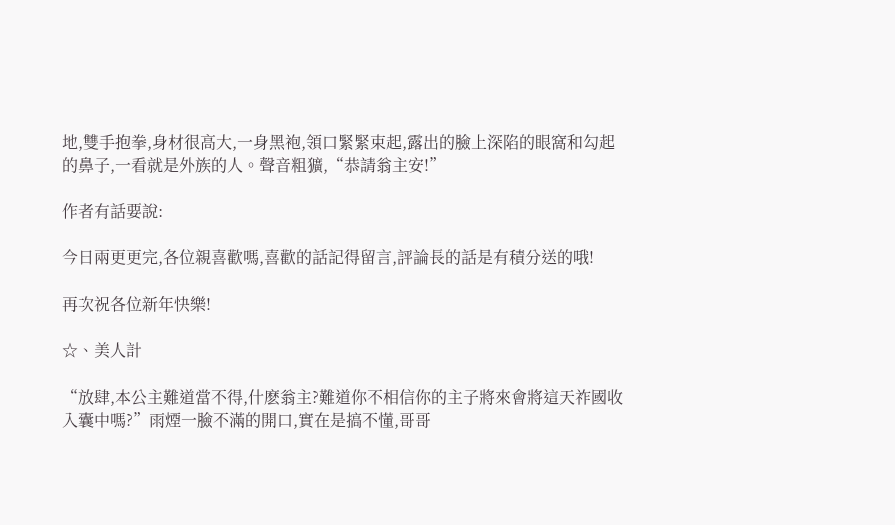地,雙手抱拳,身材很高大,一身黑袍,領口緊緊束起,露出的臉上深陷的眼窩和勾起的鼻子,一看就是外族的人。聲音粗獷,“恭請翁主安!”

作者有話要說:

今日兩更更完,各位親喜歡嗎,喜歡的話記得留言,評論長的話是有積分送的哦!

再次祝各位新年快樂!

☆、美人計

“放肆,本公主難道當不得,什麽翁主?難道你不相信你的主子將來會將這天祚國收入囊中嗎?”雨煙一臉不滿的開口,實在是搞不懂,哥哥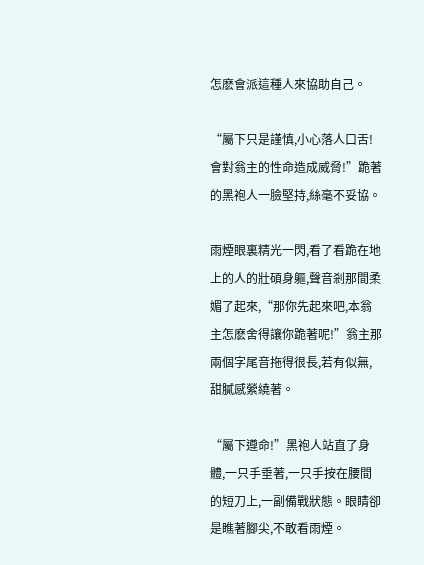怎麽會派這種人來協助自己。

“屬下只是謹慎,小心落人口舌!會對翁主的性命造成威脅!”跪著的黑袍人一臉堅持,絲毫不妥協。

雨煙眼裏精光一閃,看了看跪在地上的人的壯碩身軀,聲音剎那間柔媚了起來,“那你先起來吧,本翁主怎麽舍得讓你跪著呢!”翁主那兩個字尾音拖得很長,若有似無,甜膩感縈繞著。

“屬下遵命!”黑袍人站直了身體,一只手垂著,一只手按在腰間的短刀上,一副備戰狀態。眼睛卻是瞧著腳尖,不敢看雨煙。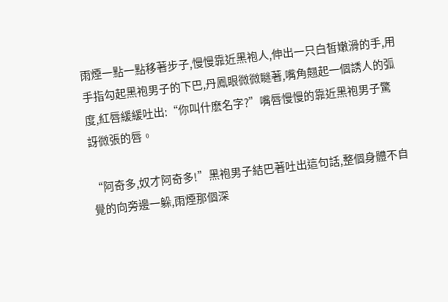雨煙一點一點移著步子,慢慢靠近黑袍人,伸出一只白皙嫩滑的手,用手指勾起黑袍男子的下巴,丹鳳眼微微瞇著,嘴角翹起一個誘人的弧度,紅唇緩緩吐出:“你叫什麽名字?”嘴唇慢慢的靠近黑袍男子驚訝微張的唇。

“阿奇多,奴才阿奇多!”黑袍男子結巴著吐出這句話,整個身體不自覺的向旁邊一躲,雨煙那個深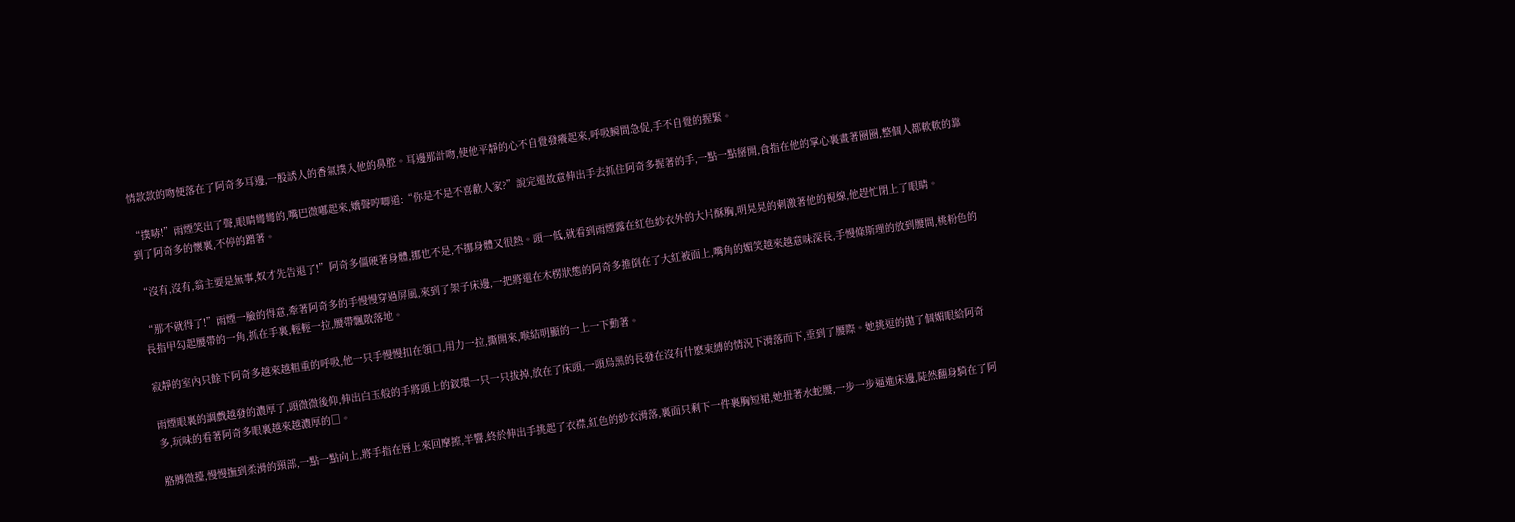情款款的吻便落在了阿奇多耳邊,一股誘人的香氣撲入他的鼻腔。耳邊那計吻,使他平靜的心不自覺發癢起來,呼吸瞬間急促,手不自覺的握緊。

“撲哧!”雨煙笑出了聲,眼睛彎彎的,嘴巴微嘟起來,嬌聲哼唧道:“你是不是不喜歡人家?”說完還故意伸出手去抓住阿奇多握著的手,一點一點掰開,食指在他的掌心裏畫著圈圈,整個人都軟軟的靠到了阿奇多的懷裏,不停的蹭著。

“沒有,沒有,翁主要是無事,奴才先告退了!”阿奇多僵硬著身體,挪也不是,不挪身體又很熱。頭一低,就看到雨煙露在紅色紗衣外的大片酥胸,明晃晃的刺激著他的視線,他趕忙閉上了眼睛。

“那不就得了!”雨煙一臉的得意,牽著阿奇多的手慢慢穿過屏風,來到了架子床邊,一把將還在木楞狀態的阿奇多推倒在了大紅被面上,嘴角的媚笑越來越意味深長,手慢條斯理的放到腰間,桃粉色的長指甲勾起腰帶的一角,抓在手裏,輕輕一拉,腰帶飄散落地。

寂靜的室內只餘下阿奇多越來越粗重的呼吸,他一只手慢慢扣在領口,用力一拉,撕開來,喉結明顯的一上一下動著。

雨煙眼裏的調戲越發的濃厚了,頭微微後仰,伸出白玉般的手將頭上的釵環一只一只拔掉,放在了床頭,一頭烏黑的長發在沒有什麽束縛的情況下滑落而下,垂到了腰際。她挑逗的拋了個媚眼給阿奇多,玩味的看著阿奇多眼裏越來越濃厚的□。

胳膊微擡,慢慢撫到柔滑的頸部,一點一點向上,將手指在唇上來回摩擦,半響,終於伸出手挑起了衣襟,紅色的紗衣滑落,裏面只剩下一件裹胸短裙,她扭著水蛇腰,一步一步逼進床邊,陡然翻身騎在了阿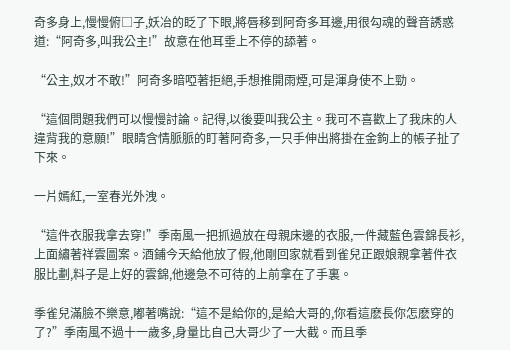奇多身上,慢慢俯□子,妖冶的眨了下眼,將唇移到阿奇多耳邊,用很勾魂的聲音誘惑道:“阿奇多,叫我公主!”故意在他耳垂上不停的舔著。

“公主,奴才不敢!”阿奇多暗啞著拒絕,手想推開雨煙,可是渾身使不上勁。

“這個問題我們可以慢慢討論。記得,以後要叫我公主。我可不喜歡上了我床的人違背我的意願!”眼睛含情脈脈的盯著阿奇多,一只手伸出將掛在金鉤上的帳子扯了下來。

一片嫣紅,一室春光外洩。

“這件衣服我拿去穿!”季南風一把抓過放在母親床邊的衣服,一件藏藍色雲錦長衫,上面繡著祥雲圖案。酒鋪今天給他放了假,他剛回家就看到雀兒正跟娘親拿著件衣服比劃,料子是上好的雲錦,他邊急不可待的上前拿在了手裏。

季雀兒滿臉不樂意,嘟著嘴說:“這不是給你的,是給大哥的,你看這麽長你怎麽穿的了?”季南風不過十一歲多,身量比自己大哥少了一大截。而且季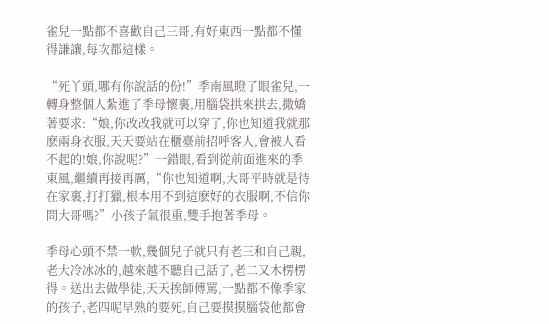雀兒一點都不喜歡自己三哥,有好東西一點都不懂得謙讓,每次都這樣。

“死丫頭,哪有你說話的份!”季南風瞪了眼雀兒,一轉身整個人紮進了季母懷裏,用腦袋拱來拱去,撒嬌著要求:“娘,你改改我就可以穿了,你也知道我就那麽兩身衣服,天天要站在櫃臺前招呼客人,會被人看不起的!娘,你說呢?”一錯眼,看到從前面進來的季東風,繼續再接再厲,“你也知道啊,大哥平時就是待在家裏,打打獵,根本用不到這麽好的衣服啊,不信你問大哥嗎?”小孩子氣很重,雙手抱著季母。

季母心頭不禁一軟,幾個兒子就只有老三和自己親,老大冷冰冰的,越來越不聽自己話了,老二又木楞楞得。送出去做學徒,天天挨師傅罵,一點都不像季家的孩子,老四呢早熟的要死,自己要摸摸腦袋他都會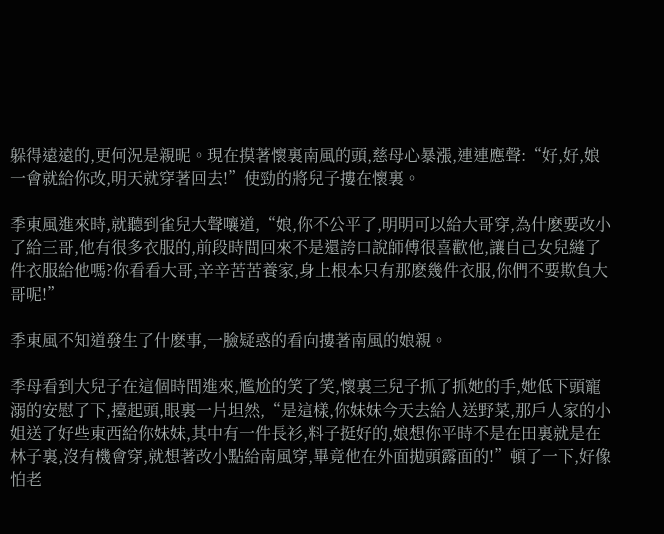躲得遠遠的,更何況是親昵。現在摸著懷裏南風的頭,慈母心暴漲,連連應聲:“好,好,娘一會就給你改,明天就穿著回去!”使勁的將兒子摟在懷裏。

季東風進來時,就聽到雀兒大聲嚷道,“娘,你不公平了,明明可以給大哥穿,為什麽要改小了給三哥,他有很多衣服的,前段時間回來不是還誇口說師傅很喜歡他,讓自己女兒縫了件衣服給他嗎?你看看大哥,辛辛苦苦養家,身上根本只有那麽幾件衣服,你們不要欺負大哥呢!”

季東風不知道發生了什麽事,一臉疑惑的看向摟著南風的娘親。

季母看到大兒子在這個時間進來,尷尬的笑了笑,懷裏三兒子抓了抓她的手,她低下頭寵溺的安慰了下,擡起頭,眼裏一片坦然,“是這樣,你妹妹今天去給人送野菜,那戶人家的小姐送了好些東西給你妹妹,其中有一件長衫,料子挺好的,娘想你平時不是在田裏就是在林子裏,沒有機會穿,就想著改小點給南風穿,畢竟他在外面拋頭露面的!”頓了一下,好像怕老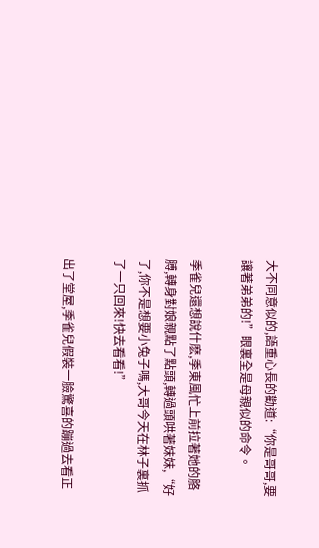大不同意似的,語重心長的勸道:“你是哥哥,要讓著弟弟的!”眼裏全是母親似的命令。

季雀兒還想說什麽,季東風忙上前拉著她的胳膊,轉身對娘親點了點頭,轉過頭哄著妹妹,“好了,你不是想要小兔子嗎,大哥今天在林子裏抓了一只回來!快去看看!”

出了堂屋,季雀兒假裝一臉驚喜的蹦過去看正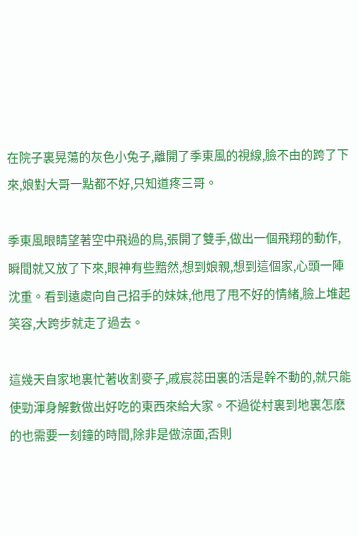在院子裏晃蕩的灰色小兔子,離開了季東風的視線,臉不由的跨了下來,娘對大哥一點都不好,只知道疼三哥。

季東風眼睛望著空中飛過的鳥,張開了雙手,做出一個飛翔的動作,瞬間就又放了下來,眼神有些黯然,想到娘親,想到這個家,心頭一陣沈重。看到遠處向自己招手的妹妹,他甩了甩不好的情緒,臉上堆起笑容,大跨步就走了過去。

這幾天自家地裏忙著收割麥子,戚宸蕊田裏的活是幹不動的,就只能使勁渾身解數做出好吃的東西來給大家。不過從村裏到地裏怎麽的也需要一刻鐘的時間,除非是做涼面,否則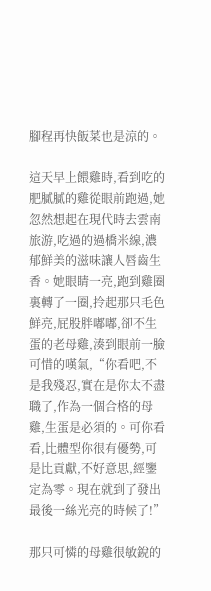腳程再快飯菜也是涼的。

這天早上餵雞時,看到吃的肥膩膩的雞從眼前跑過,她忽然想起在現代時去雲南旅游,吃過的過橋米線,濃郁鮮美的滋味讓人唇齒生香。她眼睛一亮,跑到雞圈裏轉了一圈,拎起那只毛色鮮亮,屁股胖嘟嘟,卻不生蛋的老母雞,湊到眼前一臉可惜的嘆氣,“你看吧,不是我殘忍,實在是你太不盡職了,作為一個合格的母雞,生蛋是必須的。可你看看,比體型你很有優勢,可是比貢獻,不好意思,經鑒定為零。現在就到了發出最後一絲光亮的時候了!”

那只可憐的母雞很敏銳的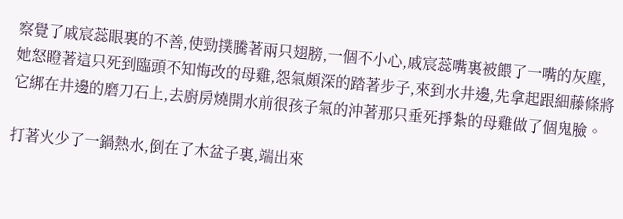察覺了戚宸蕊眼裏的不善,使勁撲騰著兩只翅膀,一個不小心,戚宸蕊嘴裏被餵了一嘴的灰塵,她怒瞪著這只死到臨頭不知悔改的母雞,怨氣頗深的踏著步子,來到水井邊,先拿起跟細藤條將它綁在井邊的磨刀石上,去廚房燒開水前很孩子氣的沖著那只垂死掙紮的母雞做了個鬼臉。

打著火少了一鍋熱水,倒在了木盆子裏,端出來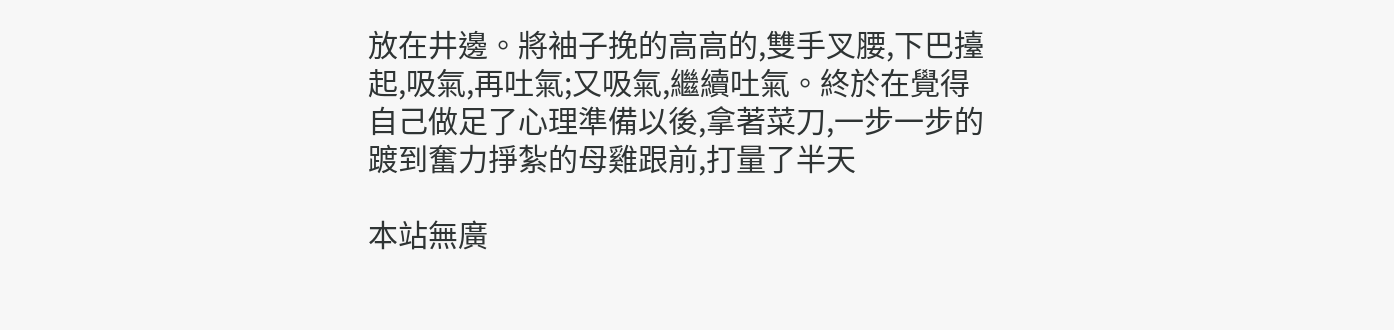放在井邊。將袖子挽的高高的,雙手叉腰,下巴擡起,吸氣,再吐氣;又吸氣,繼續吐氣。終於在覺得自己做足了心理準備以後,拿著菜刀,一步一步的踱到奮力掙紮的母雞跟前,打量了半天

本站無廣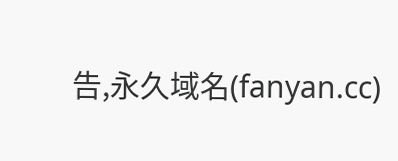告,永久域名(fanyan.cc)